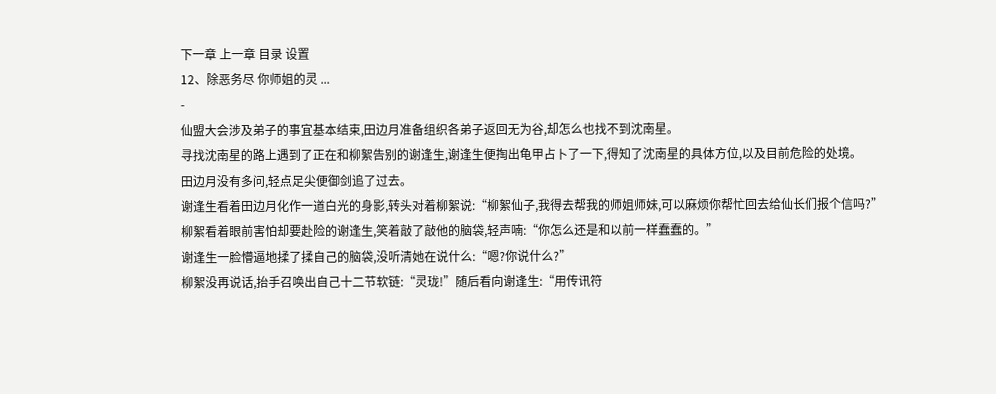下一章 上一章 目录 设置
12、除恶务尽 你师姐的灵 ...
-
仙盟大会涉及弟子的事宜基本结束,田边月准备组织各弟子返回无为谷,却怎么也找不到沈南星。
寻找沈南星的路上遇到了正在和柳絮告别的谢逢生,谢逢生便掏出龟甲占卜了一下,得知了沈南星的具体方位,以及目前危险的处境。
田边月没有多问,轻点足尖便御剑追了过去。
谢逢生看着田边月化作一道白光的身影,转头对着柳絮说:“柳絮仙子,我得去帮我的师姐师妹,可以麻烦你帮忙回去给仙长们报个信吗?”
柳絮看着眼前害怕却要赴险的谢逢生,笑着敲了敲他的脑袋,轻声喃:“你怎么还是和以前一样蠢蠢的。”
谢逢生一脸懵逼地揉了揉自己的脑袋,没听清她在说什么:“嗯?你说什么?”
柳絮没再说话,抬手召唤出自己十二节软链:“灵珑!”随后看向谢逢生:“用传讯符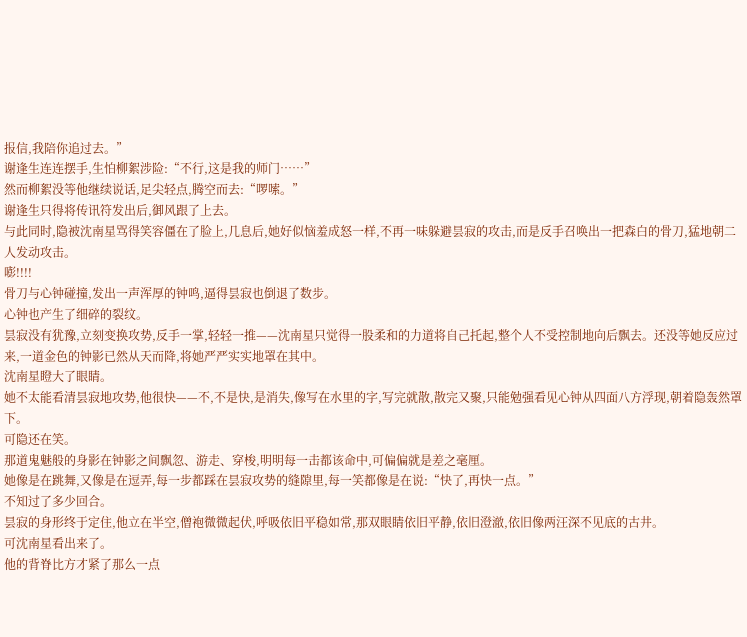报信,我陪你追过去。”
谢逢生连连摆手,生怕柳絮涉险:“不行,这是我的师门……”
然而柳絮没等他继续说话,足尖轻点,腾空而去:“啰嗦。”
谢逢生只得将传讯符发出后,御风跟了上去。
与此同时,隐被沈南星骂得笑容僵在了脸上,几息后,她好似恼羞成怒一样,不再一味躲避昙寂的攻击,而是反手召唤出一把森白的骨刀,猛地朝二人发动攻击。
嘭!!!!
骨刀与心钟碰撞,发出一声浑厚的钟鸣,逼得昙寂也倒退了数步。
心钟也产生了细碎的裂纹。
昙寂没有犹豫,立刻变换攻势,反手一掌,轻轻一推——沈南星只觉得一股柔和的力道将自己托起,整个人不受控制地向后飘去。还没等她反应过来,一道金色的钟影已然从天而降,将她严严实实地罩在其中。
沈南星瞪大了眼睛。
她不太能看清昙寂地攻势,他很快——不,不是快,是消失,像写在水里的字,写完就散,散完又聚,只能勉强看见心钟从四面八方浮现,朝着隐轰然罩下。
可隐还在笑。
那道鬼魅般的身影在钟影之间飘忽、游走、穿梭,明明每一击都该命中,可偏偏就是差之毫厘。
她像是在跳舞,又像是在逗弄,每一步都踩在昙寂攻势的缝隙里,每一笑都像是在说:“快了,再快一点。”
不知过了多少回合。
昙寂的身形终于定住,他立在半空,僧袍微微起伏,呼吸依旧平稳如常,那双眼睛依旧平静,依旧澄澈,依旧像两汪深不见底的古井。
可沈南星看出来了。
他的背脊比方才紧了那么一点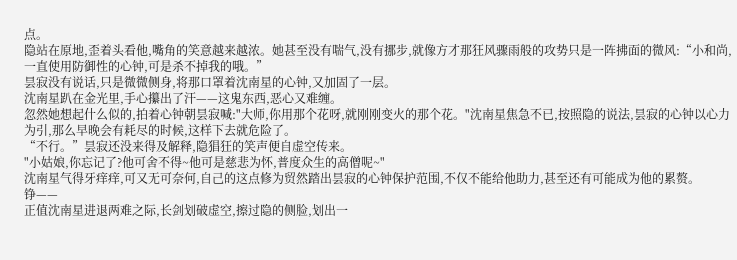点。
隐站在原地,歪着头看他,嘴角的笑意越来越浓。她甚至没有喘气,没有挪步,就像方才那狂风骤雨般的攻势只是一阵拂面的微风:“小和尚,一直使用防御性的心钟,可是杀不掉我的哦。”
昙寂没有说话,只是微微侧身,将那口罩着沈南星的心钟,又加固了一层。
沈南星趴在金光里,手心攥出了汗——这鬼东西,恶心又难缠。
忽然她想起什么似的,拍着心钟朝昙寂喊:"大师,你用那个花呀,就刚刚变火的那个花。"沈南星焦急不已,按照隐的说法,昙寂的心钟以心力为引,那么早晚会有耗尽的时候,这样下去就危险了。
“不行。”昙寂还没来得及解释,隐猖狂的笑声便自虚空传来。
"小姑娘,你忘记了?他可舍不得~他可是慈悲为怀,普度众生的高僧呢~"
沈南星气得牙痒痒,可又无可奈何,自己的这点修为贸然踏出昙寂的心钟保护范围,不仅不能给他助力,甚至还有可能成为他的累赘。
铮——
正值沈南星进退两难之际,长剑划破虚空,擦过隐的侧脸,划出一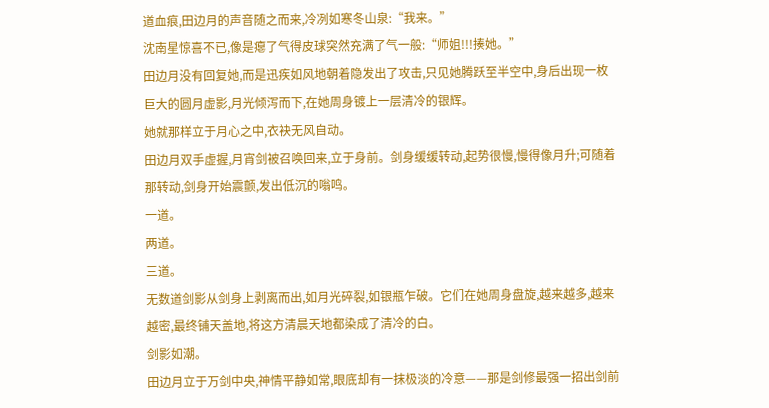道血痕,田边月的声音随之而来,冷冽如寒冬山泉:“我来。”
沈南星惊喜不已,像是瘪了气得皮球突然充满了气一般:“师姐!!!揍她。”
田边月没有回复她,而是迅疾如风地朝着隐发出了攻击,只见她腾跃至半空中,身后出现一枚巨大的圆月虚影,月光倾泻而下,在她周身镀上一层清冷的银辉。
她就那样立于月心之中,衣袂无风自动。
田边月双手虚握,月宵剑被召唤回来,立于身前。剑身缓缓转动,起势很慢,慢得像月升;可随着那转动,剑身开始震颤,发出低沉的嗡鸣。
一道。
两道。
三道。
无数道剑影从剑身上剥离而出,如月光碎裂,如银瓶乍破。它们在她周身盘旋,越来越多,越来越密,最终铺天盖地,将这方清晨天地都染成了清冷的白。
剑影如潮。
田边月立于万剑中央,神情平静如常,眼底却有一抹极淡的冷意——那是剑修最强一招出剑前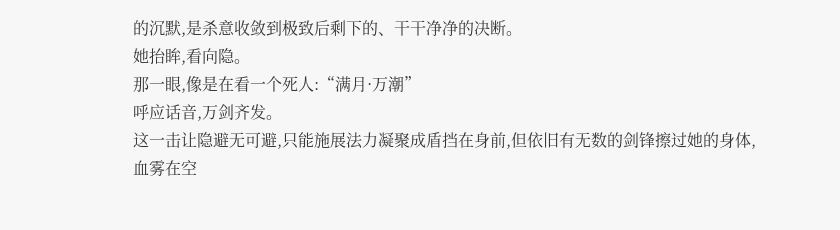的沉默,是杀意收敛到极致后剩下的、干干净净的决断。
她抬眸,看向隐。
那一眼,像是在看一个死人:“满月·万潮”
呼应话音,万剑齐发。
这一击让隐避无可避,只能施展法力凝聚成盾挡在身前,但依旧有无数的剑锋擦过她的身体,血雾在空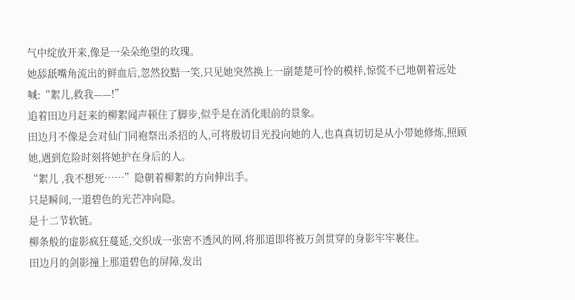气中绽放开来,像是一朵朵绝望的玫瑰。
她舔舐嘴角流出的鲜血后,忽然狡黠一笑,只见她突然换上一副楚楚可怜的模样,惊慌不已地朝着远处喊:“絮儿,救我——!”
追着田边月赶来的柳絮闻声顿住了脚步,似乎是在消化眼前的景象。
田边月不像是会对仙门同袍祭出杀招的人,可将殷切目光投向她的人,也真真切切是从小带她修炼,照顾她,遇到危险时刻将她护在身后的人。
“絮儿 ,我不想死……”隐朝着柳絮的方向伸出手。
只是瞬间,一道碧色的光芒冲向隐。
是十二节软链。
柳条般的虚影疯狂蔓延,交织成一张密不透风的网,将那道即将被万剑贯穿的身影牢牢裹住。
田边月的剑影撞上那道碧色的屏障,发出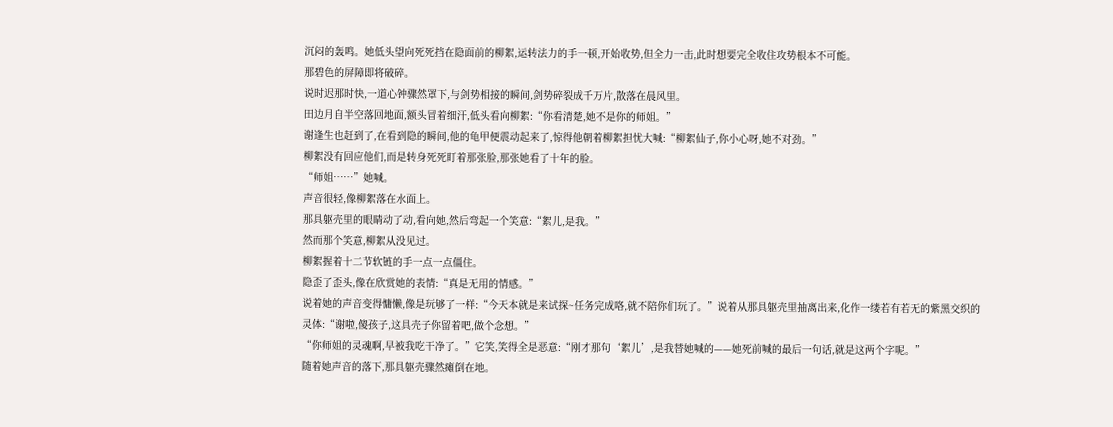沉闷的轰鸣。她低头望向死死挡在隐面前的柳絮,运转法力的手一顿,开始收势,但全力一击,此时想要完全收住攻势根本不可能。
那碧色的屏障即将破碎。
说时迟那时快,一道心钟骤然罩下,与剑势相接的瞬间,剑势碎裂成千万片,散落在晨风里。
田边月自半空落回地面,额头冒着细汗,低头看向柳絮:“你看清楚,她不是你的师姐。”
谢逢生也赶到了,在看到隐的瞬间,他的龟甲便震动起来了,惊得他朝着柳絮担忧大喊:“柳絮仙子,你小心呀,她不对劲。”
柳絮没有回应他们,而是转身死死盯着那张脸,那张她看了十年的脸。
“师姐……”她喊。
声音很轻,像柳絮落在水面上。
那具躯壳里的眼睛动了动,看向她,然后弯起一个笑意:“絮儿,是我。”
然而那个笑意,柳絮从没见过。
柳絮握着十二节软链的手一点一点僵住。
隐歪了歪头,像在欣赏她的表情:“真是无用的情感。”
说着她的声音变得慵懒,像是玩够了一样:“今天本就是来试探~任务完成咯,就不陪你们玩了。”说着从那具躯壳里抽离出来,化作一缕若有若无的紫黑交织的灵体:“谢啦,傻孩子,这具壳子你留着吧,做个念想。”
“你师姐的灵魂啊,早被我吃干净了。”它笑,笑得全是恶意:“刚才那句‘絮儿’,是我替她喊的——她死前喊的最后一句话,就是这两个字呢。”
随着她声音的落下,那具躯壳骤然瘫倒在地。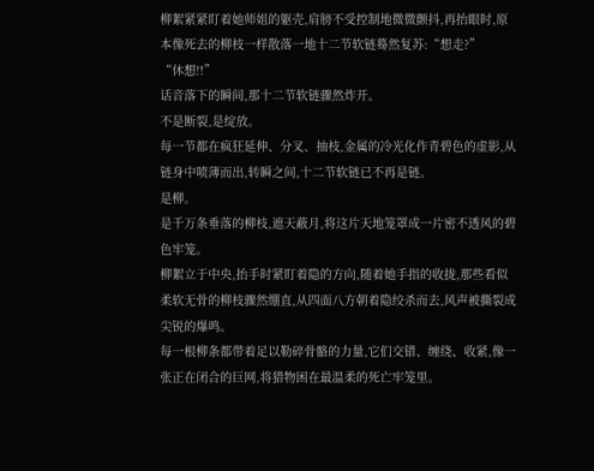柳絮紧紧盯着她师姐的躯壳,肩膀不受控制地微微颤抖,再抬眼时,原本像死去的柳枝一样散落一地十二节软链蓦然复苏:“想走?”
“休想!!”
话音落下的瞬间,那十二节软链骤然炸开。
不是断裂,是绽放。
每一节都在疯狂延伸、分叉、抽枝,金属的冷光化作青碧色的虚影,从链身中喷薄而出,转瞬之间,十二节软链已不再是链。
是柳。
是千万条垂落的柳枝,遮天蔽月,将这片天地笼罩成一片密不透风的碧色牢笼。
柳絮立于中央,抬手时紧盯着隐的方向,随着她手指的收拢,那些看似柔软无骨的柳枝骤然绷直,从四面八方朝着隐绞杀而去,风声被撕裂成尖锐的爆鸣。
每一根柳条都带着足以勒碎骨骼的力量,它们交错、缠绕、收紧,像一张正在闭合的巨网,将猎物困在最温柔的死亡牢笼里。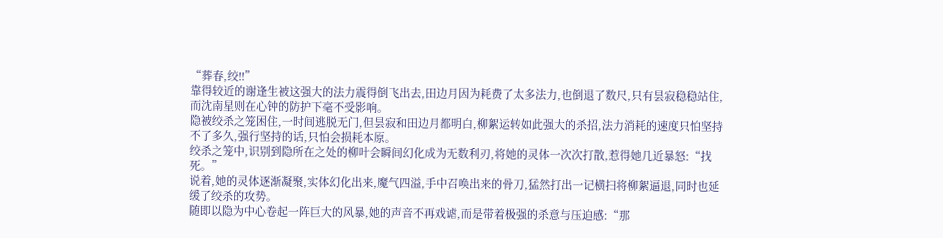“葬春,绞!!”
靠得较近的谢逢生被这强大的法力震得倒飞出去,田边月因为耗费了太多法力,也倒退了数尺,只有昙寂稳稳站住,而沈南星则在心钟的防护下毫不受影响。
隐被绞杀之笼困住,一时间逃脱无门,但昙寂和田边月都明白,柳絮运转如此强大的杀招,法力消耗的速度只怕坚持不了多久,强行坚持的话,只怕会损耗本原。
绞杀之笼中,识别到隐所在之处的柳叶会瞬间幻化成为无数利刃,将她的灵体一次次打散,惹得她几近暴怒:“找死。”
说着,她的灵体逐渐凝聚,实体幻化出来,魔气四溢,手中召唤出来的骨刀,猛然打出一记横扫将柳絮逼退,同时也延缓了绞杀的攻势。
随即以隐为中心卷起一阵巨大的风暴,她的声音不再戏谑,而是带着极强的杀意与压迫感:“那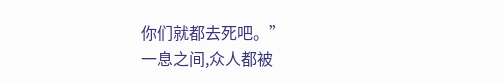你们就都去死吧。”
一息之间,众人都被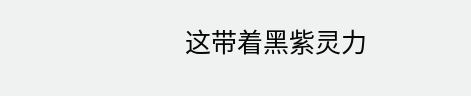这带着黑紫灵力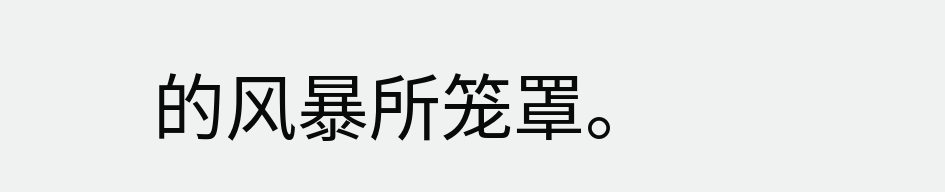的风暴所笼罩。